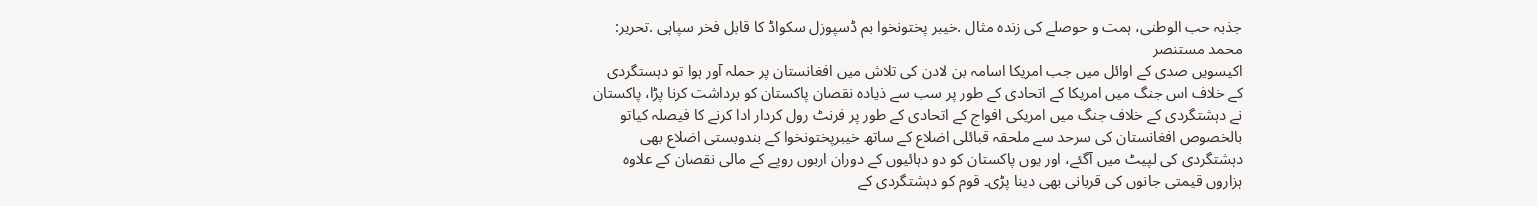جذبہ حب الوطنی، ہمت و حوصلے کی زندہ مثال .خیبر پختونخوا بم ڈسپوزل سکواڈ کا قابل فخر سپاہی .تحریر: محمد مستنصر
اکیسویں صدی کے اوائل میں جب امریکا اسامہ بن لادن کی تلاش میں افغانستان پر حملہ آور ہوا تو دہستگردی کے خلاف اس جنگ میں امریکا کے اتحادی کے طور پر سب سے ذیادہ نقصان پاکستان کو برداشت کرنا پڑا، پاکستان نے دہشتگردی کے خلاف جنگ میں امریکی افواج کے اتحادی کے طور پر فرنٹ رول کردار ادا کرنے کا فیصلہ کیاتو بالخصوص افغانستان کی سرحد سے ملحقہ قبائلی اضلاع کے ساتھ خیبرپختونخوا کے بندوبستی اضلاع بھی دہشتگردی کی لپیٹ میں آگئے، اور یوں پاکستان کو دو دہائیوں کے دوران اربوں روپے کے مالی نقصان کے علاوہ ہزاروں قیمتی جانوں کی قربانی بھی دینا پڑی۔ قوم کو دہشتگردی کے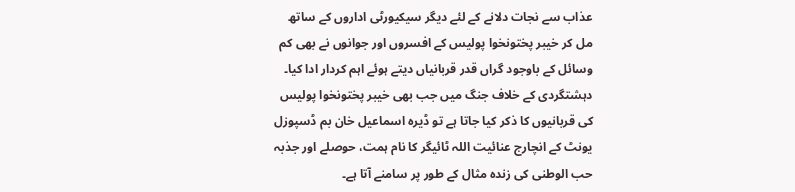عذاب سے نجات دلانے کے لئے دیگر سیکیورٹی اداروں کے ساتھ مل کر خیبر پختونخوا پولیس کے افسروں اور جوانوں نے بھی کم وسائل کے باوجود گراں قدر قربانیاں دیتے ہوئے اہم کردار ادا کیا۔
دہشتگردی کے خلاف جنگ میں جب بھی خیبر پختونخوا پولیس کی قربانیوں کا ذکر کیا جاتا ہے تو ڈیرہ اسماعیل خان بم ڈسپوزل یونٹ کے انچارج عنائیت اللہ ٹائیگر کا نام ہمت، حوصلے اور جذبہ حب الوطنی کی زندہ مثال کے طور پر سامنے آتا ہے۔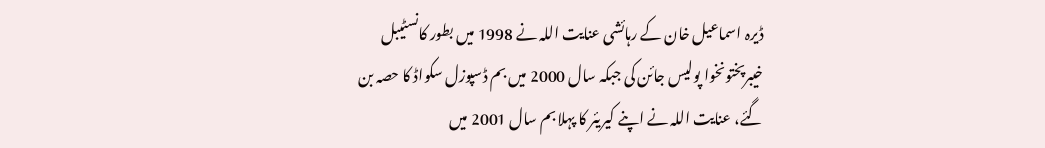ڈیرہ اسماعیل خان کے رہائشی عنایت اللہ نے 1998 میں بطور کانسٹیبل خیبرپختونخوا پولیس جائن کی جبکہ سال 2000 میں بم ڈسپوزل سکواڈ کا حصہ بن گئے، عنایت اللہ نے اپنے کیریئر کا پہلا بم سال 2001 میں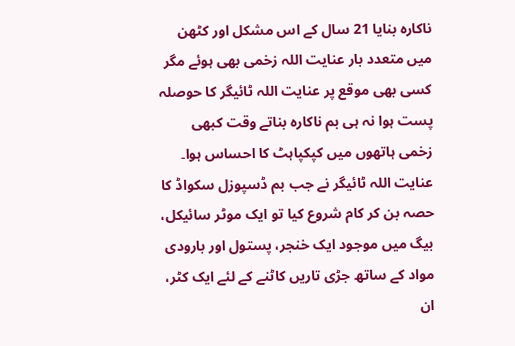ناکارہ بنایا 21 سال کے اس مشکل اور کٹھن میں متعدد بار عنایت اللہ زخمی بھی ہوئے مگر کسی بھی موقع پر عنایت اللہ ٹائیگر کا حوصلہ پست ہوا نہ ہی بم ناکارہ بناتے وقت کبھی زخمی ہاتھوں میں کپکپاہٹ کا احساس ہوا۔
عنایت اللہ ٹائیگر نے جب بم ڈسپوزل سکواڈ کا حصہ بن کر کام شروع کیا تو ایک موٹر سائیکل، بیگ میں موجود ایک خنجر، پستول اور بارودی مواد کے ساتھ جڑی تاریں کاٹنے کے لئے ایک کٹر، ان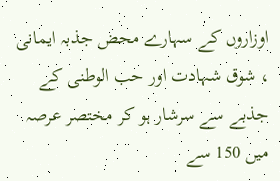اوزاروں کے سہارے محض جذبہ ایمانی ، شوق شہادت اور حب الوطنی کے جذبے سے سرشار ہو کر مختصر عرصہ میں 150 سے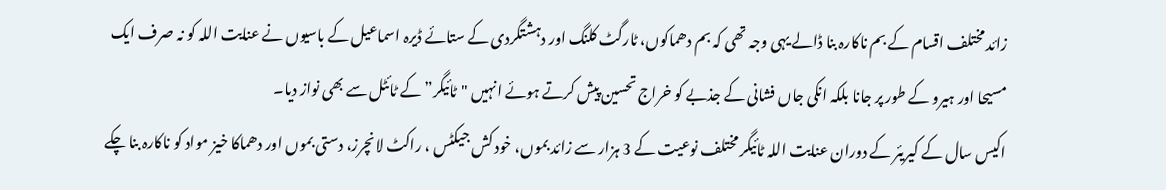زائد مختلف اقسام کے بم ناکارہ بنا ڈالے یہی وجہ تھی کہ بم دھماکوں، ٹارگٹ کلنگ اور دہشتگردی کے ستائے ڈیرہ اسماعیل کے باسیوں نے عنایت اللہ کو نہ صرف ایک مسیحا اور ہیرو کے طور پر جانا بلکہ انکی جاں فشانی کے جذبے کو خراج تحسین پیش کرتے ہوئے انہیں "ٹائیگر” کے ٹائٹل سے بھی نواز دیا۔
اکیس سال کے کیریئر کے دوران عنایت اللہ ٹائیگر مختلف نوعیت کے 3 ہزار سے زائد بموں، خود کش جیکٹس ، راکٹ لانچرز، دستی بموں اور دھماکا خیز مواد کو ناکارہ بنا چکے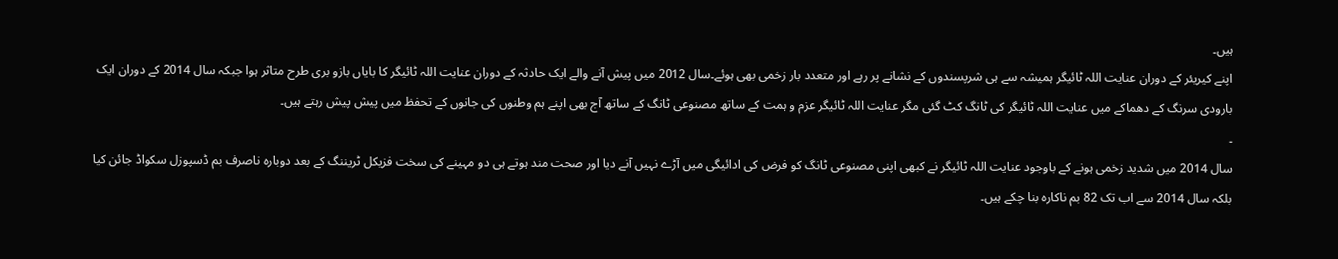ہیں۔
اپنے کیریئر کے دوران عنایت اللہ ٹائیگر ہمیشہ سے ہی شرپسندوں کے نشانے پر رہے اور متعدد بار زخمی بھی ہوئے۔سال 2012 میں پیش آنے والے ایک حادثہ کے دوران عنایت اللہ ٹائیگر کا بایاں بازو بری طرح متاثر ہوا جبکہ سال 2014 کے دوران ایک بارودی سرنگ کے دھماکے میں عنایت اللہ ٹائیگر کی ٹانگ کٹ گئی مگر عنایت اللہ ٹائیگر عزم و ہمت کے ساتھ مصنوعی ٹانگ کے ساتھ آج بھی اپنے ہم وطنوں کی جانوں کے تحفظ میں پیش پیش رہتے ہیں۔
۔
سال 2014 میں شدید زخمی ہونے کے باوجود عنایت اللہ ٹائیگر نے کبھی اپنی مصنوعی ٹانگ کو فرض کی ادائیگی میں آڑے نہیں آنے دیا اور صحت مند ہوتے ہی دو مہینے کی سخت فزیکل ٹریننگ کے بعد دوبارہ ناصرف بم ڈسپوزل سکواڈ جائن کیا بلکہ سال 2014 سے اب تک 82 بم ناکارہ بنا چکے ہیں۔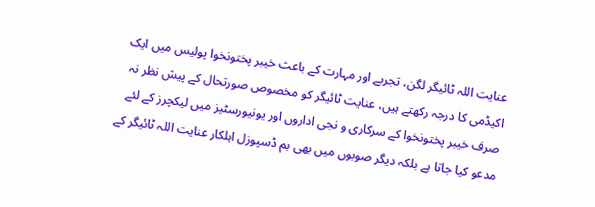عنایت اللہ ٹائیگر لگن، تجربے اور مہارت کے باعث خیبر پختونخوا پولیس میں ایک اکیڈمی کا درجہ رکھتے ہیں، عنایت ٹائیگر کو مخصوص صورتحال کے پیش نظر نہ صرف خیبر پختونخوا کے سرکاری و نجی اداروں اور یونیورسٹیز میں لیکچرز کے لئے مدعو کیا جاتا ہے بلکہ دیگر صوبوں میں بھی بم ڈسپوزل اہلکار عنایت اللہ ٹائیگر کے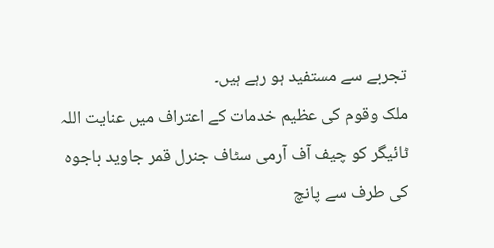تجربے سے مستفید ہو رہے ہیں۔
ملک وقوم کی عظیم خدمات کے اعتراف میں عنایت اللہ ٹائیگر کو چیف آف آرمی سٹاف جنرل قمر جاوید باجوہ کی طرف سے پانچ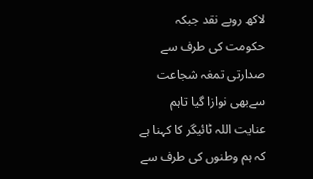لاکھ روپے نقد جبکہ حکومت کی طرف سے صدارتی تمغہ شجاعت سےبھی نوازا گیا تاہم عنایت اللہ ٹائیگر کا کہنا ہے کہ ہم وطنوں کی طرف سے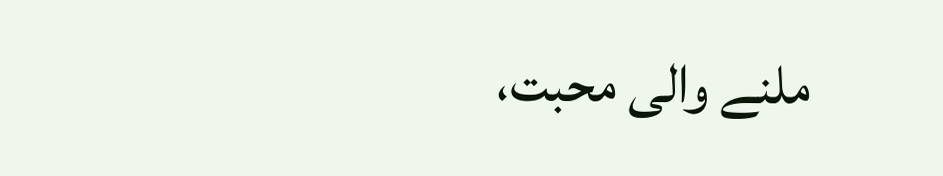ملنے والی محبت،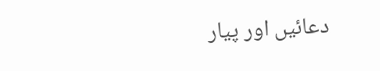دعائیں اور پیار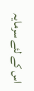اس کے لئے سرمایہ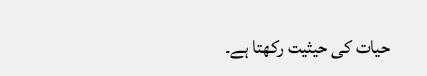حیات کی حیثیت رکھتا ہے۔